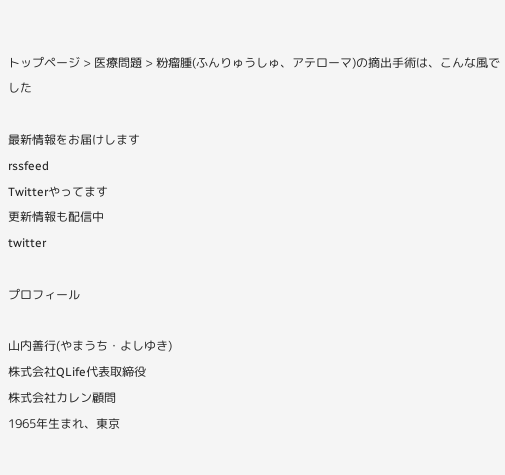トップページ > 医療問題 > 粉瘤腫(ふんりゅうしゅ、アテローマ)の摘出手術は、こんな風でした

最新情報をお届けします
rssfeed
Twitterやってます
更新情報も配信中
twitter

プロフィール

山内善行(やまうち・よしゆき)
株式会社QLife代表取締役
株式会社カレン顧問
1965年生まれ、東京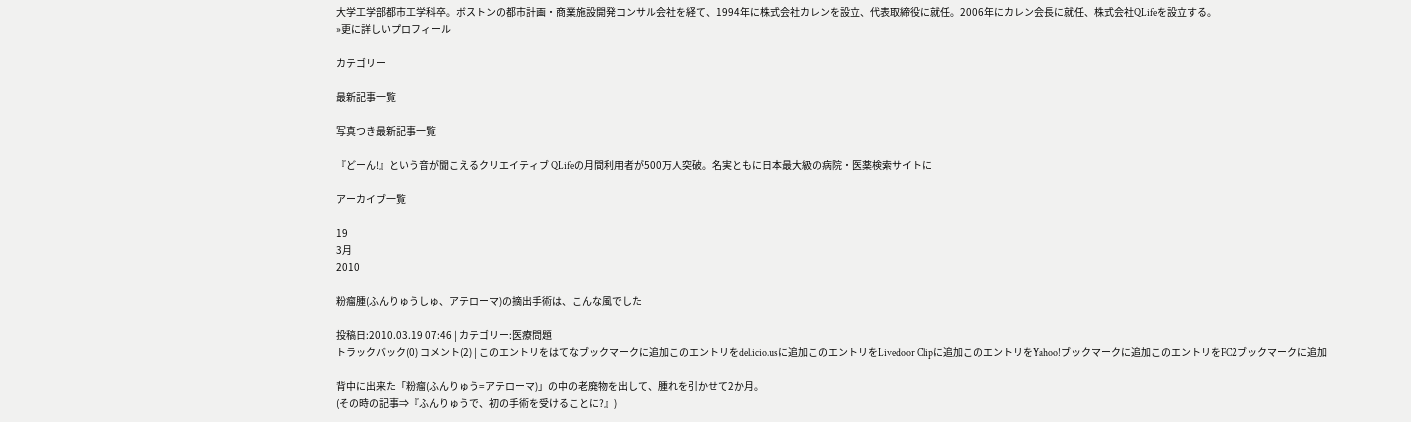大学工学部都市工学科卒。ボストンの都市計画・商業施設開発コンサル会社を経て、1994年に株式会社カレンを設立、代表取締役に就任。2006年にカレン会長に就任、株式会社QLifeを設立する。
»更に詳しいプロフィール

カテゴリー

最新記事一覧

写真つき最新記事一覧

『どーん!』という音が聞こえるクリエイティブ QLifeの月間利用者が500万人突破。名実ともに日本最大級の病院・医薬検索サイトに

アーカイブ一覧

19
3月
2010

粉瘤腫(ふんりゅうしゅ、アテローマ)の摘出手術は、こんな風でした

投稿日:2010.03.19 07:46 | カテゴリー:医療問題
トラックバック(0) コメント(2) | このエントリをはてなブックマークに追加このエントリをdel.icio.usに追加このエントリをLivedoor Clipに追加このエントリをYahoo!ブックマークに追加このエントリをFC2ブックマークに追加

背中に出来た「粉瘤(ふんりゅう=アテローマ)」の中の老廃物を出して、腫れを引かせて2か月。
(その時の記事⇒『ふんりゅうで、初の手術を受けることに?』)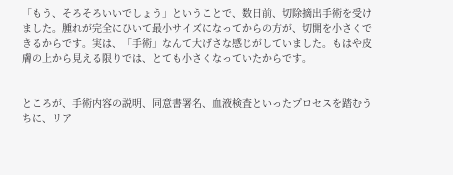「もう、そろそろいいでしょう」ということで、数日前、切除摘出手術を受けました。腫れが完全にひいて最小サイズになってからの方が、切開を小さくできるからです。実は、「手術」なんて大げさな感じがしていました。もはや皮膚の上から見える限りでは、とても小さくなっていたからです。


ところが、手術内容の説明、同意書署名、血液検査といったプロセスを踏むうちに、リア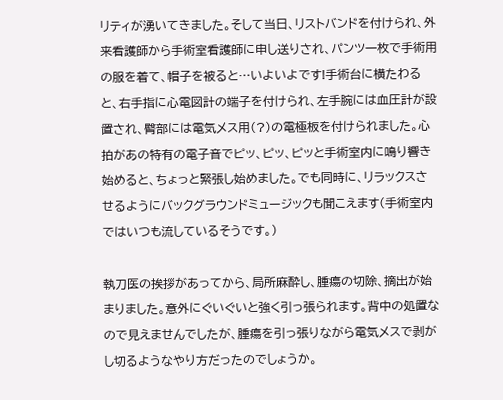リティが湧いてきました。そして当日、リストバンドを付けられ、外来看護師から手術室看護師に申し送りされ、パンツ一枚で手術用の服を着て、帽子を被ると…いよいよです!手術台に横たわると、右手指に心電図計の端子を付けられ、左手腕には血圧計が設置され、臀部には電気メス用(?)の電極板を付けられました。心拍があの特有の電子音でピッ、ピッ、ピッと手術室内に鳴り響き始めると、ちょっと緊張し始めました。でも同時に、リラックスさせるようにバックグラウンドミュージックも聞こえます(手術室内ではいつも流しているそうです。)

執刀医の挨拶があってから、局所麻酔し、腫瘍の切除、摘出が始まりました。意外にぐいぐいと強く引っ張られます。背中の処置なので見えませんでしたが、腫瘍を引っ張りながら電気メスで剥がし切るようなやり方だったのでしょうか。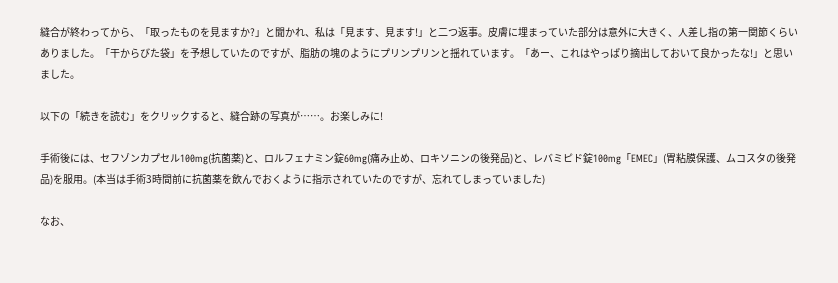縫合が終わってから、「取ったものを見ますか?」と聞かれ、私は「見ます、見ます!」と二つ返事。皮膚に埋まっていた部分は意外に大きく、人差し指の第一関節くらいありました。「干からびた袋」を予想していたのですが、脂肪の塊のようにプリンプリンと揺れています。「あー、これはやっぱり摘出しておいて良かったな!」と思いました。

以下の「続きを読む」をクリックすると、縫合跡の写真が……。お楽しみに!

手術後には、セフゾンカプセル100mg(抗菌薬)と、ロルフェナミン錠60mg(痛み止め、ロキソニンの後発品)と、レバミピド錠100mg「EMEC」(胃粘膜保護、ムコスタの後発品)を服用。(本当は手術3時間前に抗菌薬を飲んでおくように指示されていたのですが、忘れてしまっていました)

なお、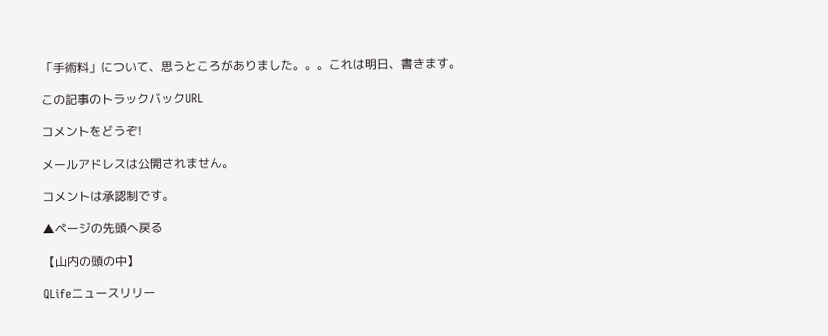「手術料」について、思うところがありました。。。これは明日、書きます。

この記事のトラックバックURL

コメントをどうぞ!

メールアドレスは公開されません。

コメントは承認制です。

▲ページの先頭へ戻る

【山内の頭の中】

QLifeニュースリリー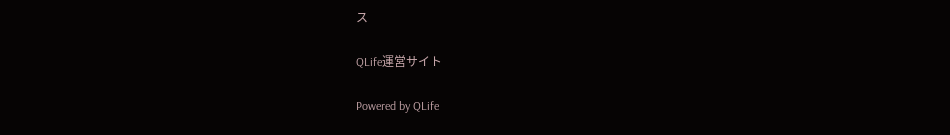ス

QLife運営サイト

Powered by QLife